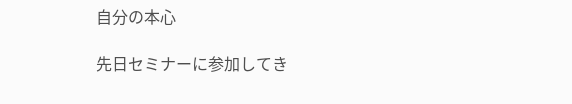自分の本心

先日セミナーに参加してき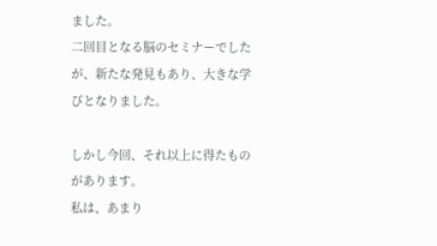ました。
二回目となる脳のセミナーでしたが、新たな発見もあり、大きな学びとなりました。

しかし今回、それ以上に得たものがあります。
私は、あまり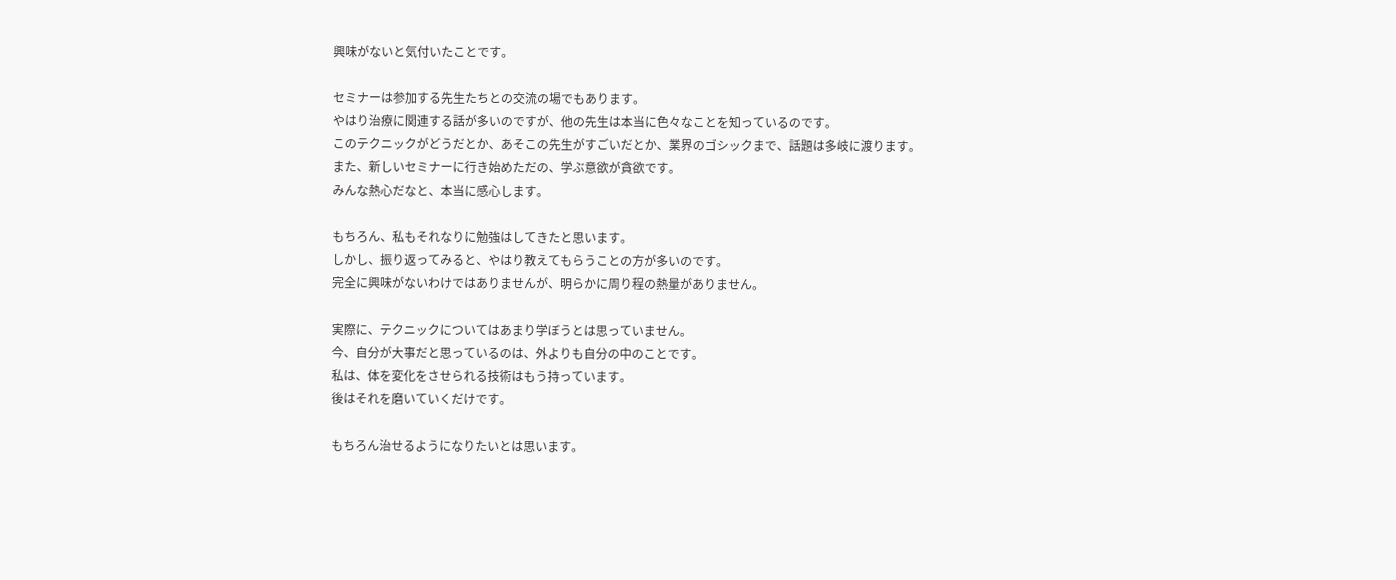興味がないと気付いたことです。

セミナーは参加する先生たちとの交流の場でもあります。
やはり治療に関連する話が多いのですが、他の先生は本当に色々なことを知っているのです。
このテクニックがどうだとか、あそこの先生がすごいだとか、業界のゴシックまで、話題は多岐に渡ります。
また、新しいセミナーに行き始めただの、学ぶ意欲が貪欲です。
みんな熱心だなと、本当に感心します。

もちろん、私もそれなりに勉強はしてきたと思います。
しかし、振り返ってみると、やはり教えてもらうことの方が多いのです。
完全に興味がないわけではありませんが、明らかに周り程の熱量がありません。

実際に、テクニックについてはあまり学ぼうとは思っていません。
今、自分が大事だと思っているのは、外よりも自分の中のことです。
私は、体を変化をさせられる技術はもう持っています。
後はそれを磨いていくだけです。

もちろん治せるようになりたいとは思います。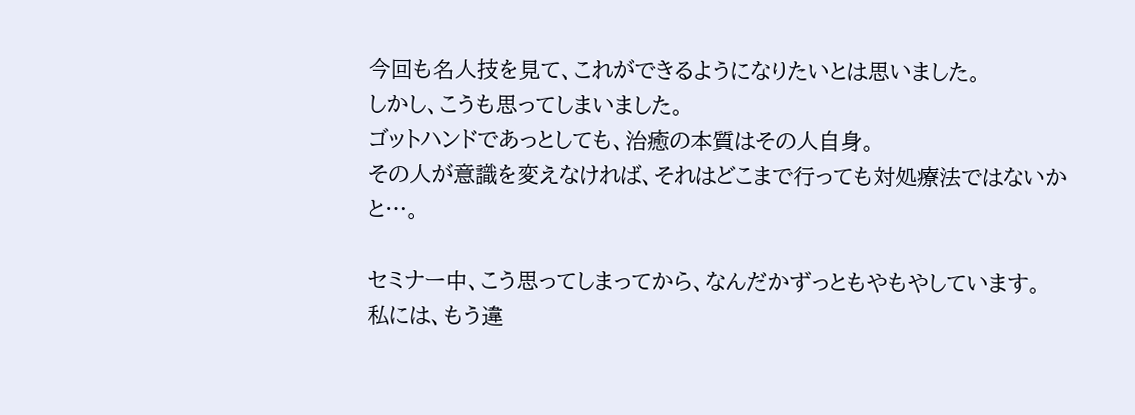今回も名人技を見て、これができるようになりたいとは思いました。
しかし、こうも思ってしまいました。
ゴットハンドであっとしても、治癒の本質はその人自身。
その人が意識を変えなければ、それはどこまで行っても対処療法ではないかと…。

セミナー中、こう思ってしまってから、なんだかずっともやもやしています。
私には、もう違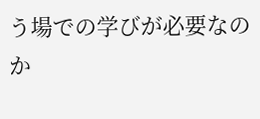う場での学びが必要なのか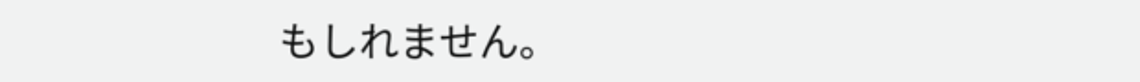もしれません。